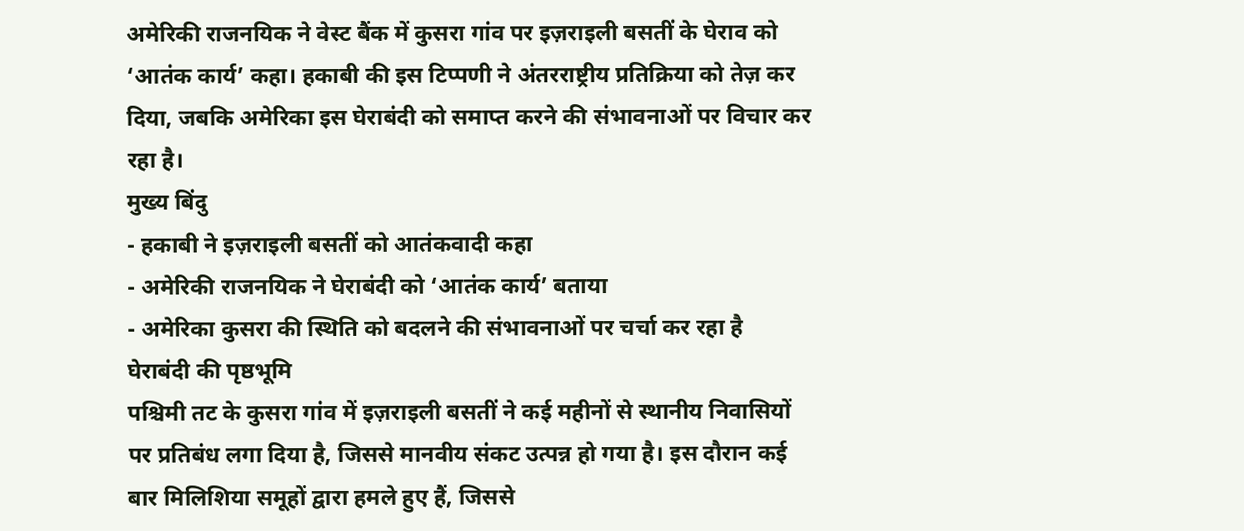अमेरिकी राजनयिक ने वेस्ट बैंक में कुसरा गांव पर इज़राइली बसतीं के घेराव को ‘आतंक कार्य’ कहा। हकाबी की इस टिप्पणी ने अंतरराष्ट्रीय प्रतिक्रिया को तेज़ कर दिया, जबकि अमेरिका इस घेराबंदी को समाप्त करने की संभावनाओं पर विचार कर रहा है।
मुख्य बिंदु
- हकाबी ने इज़राइली बसतीं को आतंकवादी कहा
- अमेरिकी राजनयिक ने घेराबंदी को ‘आतंक कार्य’ बताया
- अमेरिका कुसरा की स्थिति को बदलने की संभावनाओं पर चर्चा कर रहा है
घेराबंदी की पृष्ठभूमि
पश्चिमी तट के कुसरा गांव में इज़राइली बसतीं ने कई महीनों से स्थानीय निवासियों पर प्रतिबंध लगा दिया है, जिससे मानवीय संकट उत्पन्न हो गया है। इस दौरान कई बार मिलिशिया समूहों द्वारा हमले हुए हैं, जिससे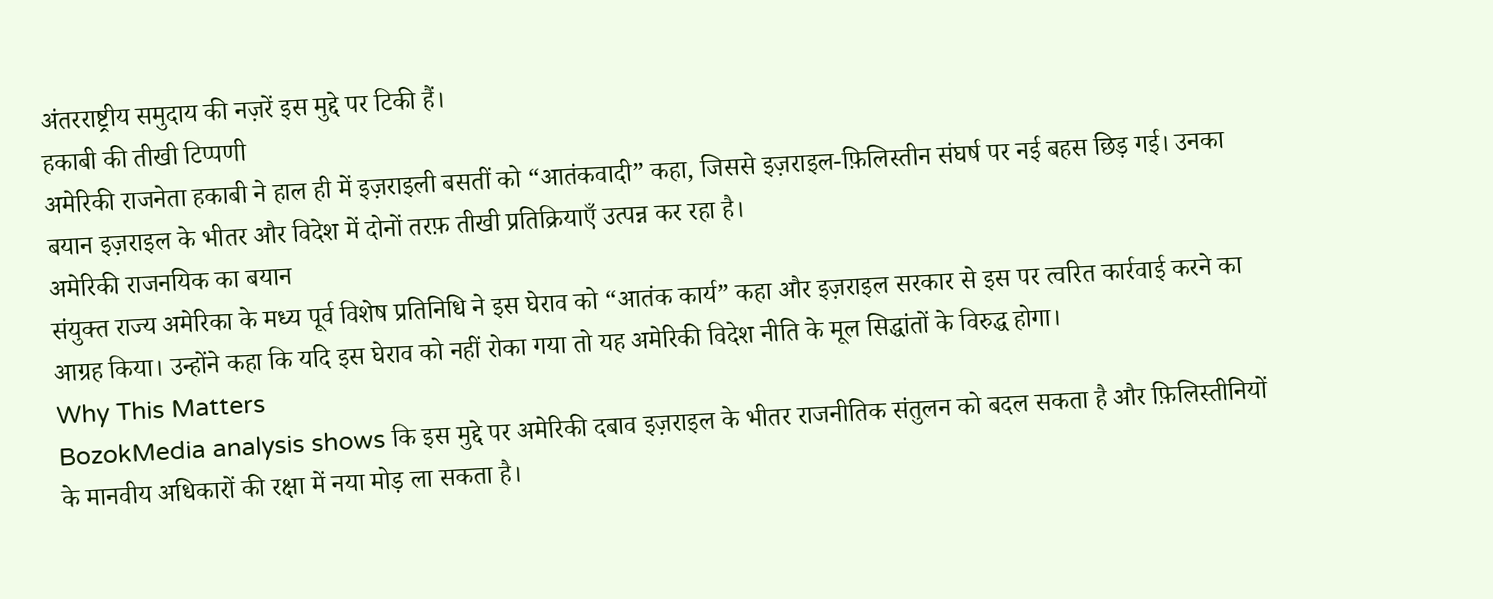अंतरराष्ट्रीय समुदाय की नज़रें इस मुद्दे पर टिकी हैं।
हकाबी की तीखी टिप्पणी
अमेरिकी राजनेता हकाबी ने हाल ही में इज़राइली बसतीं को “आतंकवादी” कहा, जिससे इज़राइल-फ़िलिस्तीन संघर्ष पर नई बहस छिड़ गई। उनका बयान इज़राइल के भीतर और विदेश में दोनों तरफ़ तीखी प्रतिक्रियाएँ उत्पन्न कर रहा है।
अमेरिकी राजनयिक का बयान
संयुक्त राज्य अमेरिका के मध्य पूर्व विशेष प्रतिनिधि ने इस घेराव को “आतंक कार्य” कहा और इज़राइल सरकार से इस पर त्वरित कार्रवाई करने का आग्रह किया। उन्होंने कहा कि यदि इस घेराव को नहीं रोका गया तो यह अमेरिकी विदेश नीति के मूल सिद्धांतों के विरुद्ध होगा।
Why This Matters
BozokMedia analysis shows कि इस मुद्दे पर अमेरिकी दबाव इज़राइल के भीतर राजनीतिक संतुलन को बदल सकता है और फ़िलिस्तीनियों के मानवीय अधिकारों की रक्षा में नया मोड़ ला सकता है।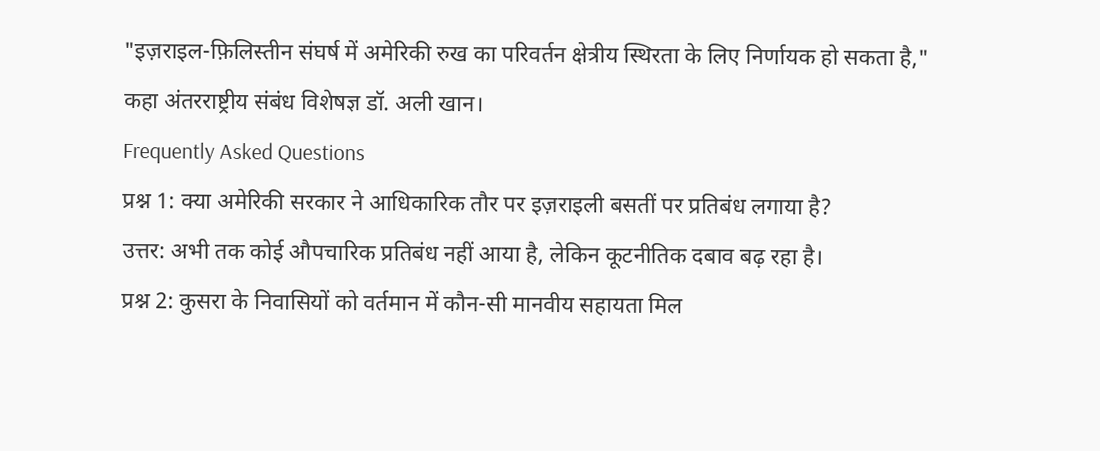"इज़राइल-फ़िलिस्तीन संघर्ष में अमेरिकी रुख का परिवर्तन क्षेत्रीय स्थिरता के लिए निर्णायक हो सकता है," कहा अंतरराष्ट्रीय संबंध विशेषज्ञ डॉ. अली खान।
Frequently Asked Questions
प्रश्न 1: क्या अमेरिकी सरकार ने आधिकारिक तौर पर इज़राइली बसतीं पर प्रतिबंध लगाया है?
उत्तर: अभी तक कोई औपचारिक प्रतिबंध नहीं आया है, लेकिन कूटनीतिक दबाव बढ़ रहा है।
प्रश्न 2: कुसरा के निवासियों को वर्तमान में कौन-सी मानवीय सहायता मिल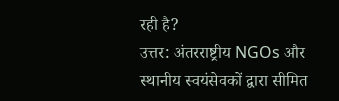रही है?
उत्तर: अंतरराष्ट्रीय NGOs और स्थानीय स्वयंसेवकों द्वारा सीमित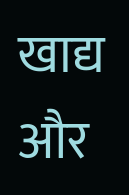खाद्य और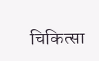चिकित्सा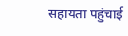सहायता पहुंचाई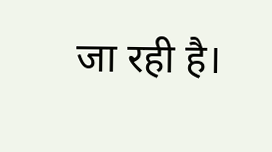जा रही है।